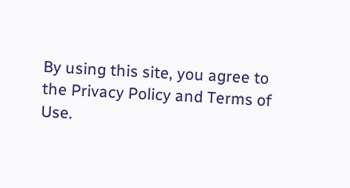By using this site, you agree to the Privacy Policy and Terms of Use.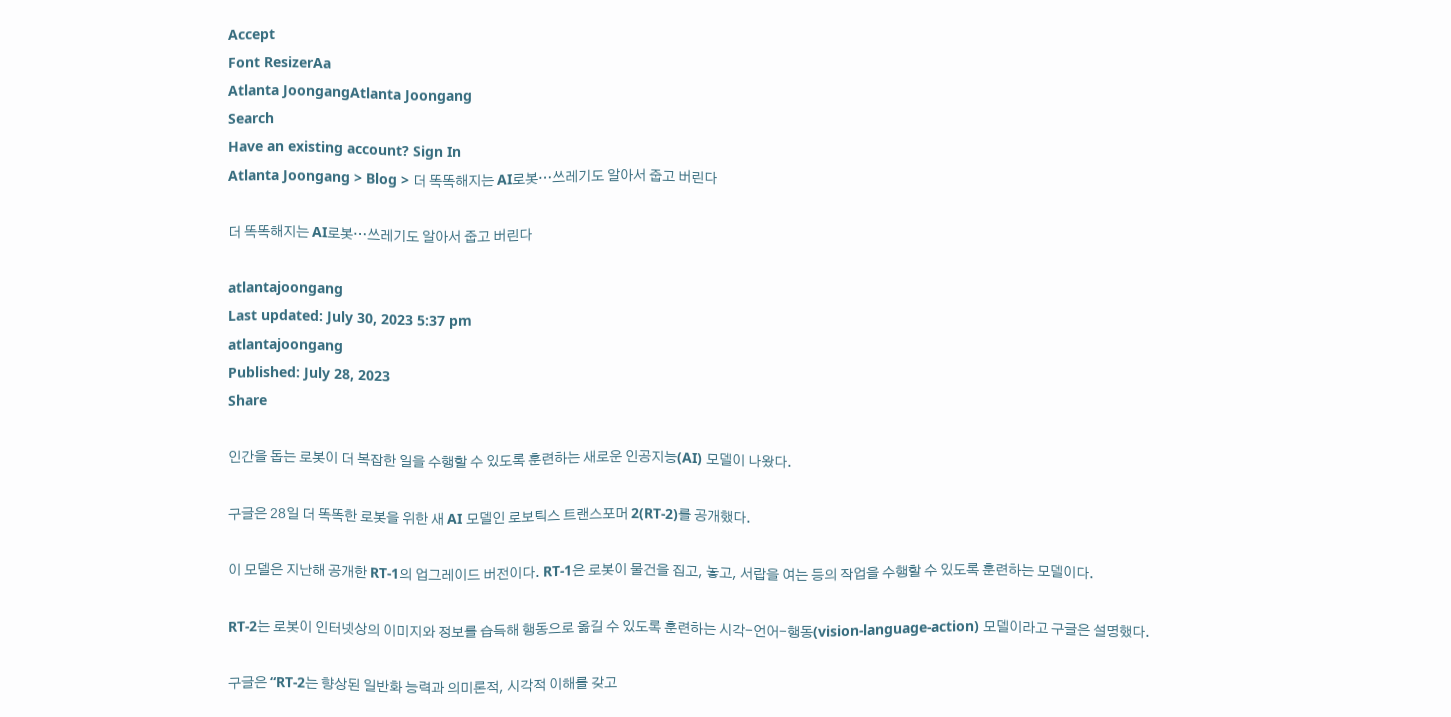Accept
Font ResizerAa
Atlanta JoongangAtlanta Joongang
Search
Have an existing account? Sign In
Atlanta Joongang > Blog > 더 똑똑해지는 AI로봇…쓰레기도 알아서 줍고 버린다

더 똑똑해지는 AI로봇…쓰레기도 알아서 줍고 버린다

atlantajoongang
Last updated: July 30, 2023 5:37 pm
atlantajoongang
Published: July 28, 2023
Share

인간을 돕는 로봇이 더 복잡한 일을 수행할 수 있도록 훈련하는 새로운 인공지능(AI) 모델이 나왔다.

구글은 28일 더 똑똑한 로봇을 위한 새 AI 모델인 로보틱스 트랜스포머 2(RT-2)를 공개했다.

이 모델은 지난해 공개한 RT-1의 업그레이드 버전이다. RT-1은 로봇이 물건을 집고, 놓고, 서랍을 여는 등의 작업을 수행할 수 있도록 훈련하는 모델이다.

RT-2는 로봇이 인터넷상의 이미지와 정보를 습득해 행동으로 옮길 수 있도록 훈련하는 시각-언어-행동(vision-language-action) 모델이라고 구글은 설명했다.

구글은 “RT-2는 향상된 일반화 능력과 의미론적, 시각적 이해를 갖고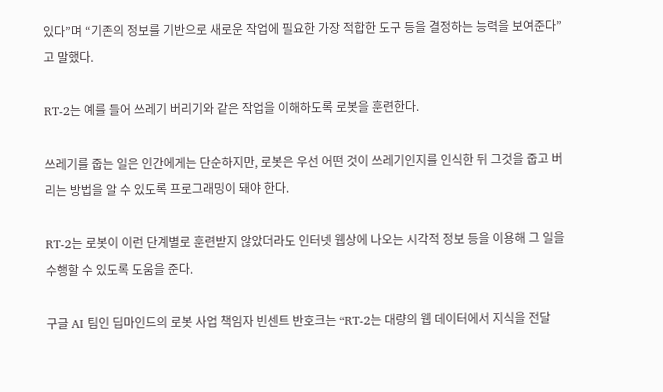있다”며 “기존의 정보를 기반으로 새로운 작업에 필요한 가장 적합한 도구 등을 결정하는 능력을 보여준다”고 말했다.

RT-2는 예를 들어 쓰레기 버리기와 같은 작업을 이해하도록 로봇을 훈련한다.

쓰레기를 줍는 일은 인간에게는 단순하지만, 로봇은 우선 어떤 것이 쓰레기인지를 인식한 뒤 그것을 줍고 버리는 방법을 알 수 있도록 프로그래밍이 돼야 한다.

RT-2는 로봇이 이런 단계별로 훈련받지 않았더라도 인터넷 웹상에 나오는 시각적 정보 등을 이용해 그 일을 수행할 수 있도록 도움을 준다.

구글 AI 팀인 딥마인드의 로봇 사업 책임자 빈센트 반호크는 “RT-2는 대량의 웹 데이터에서 지식을 전달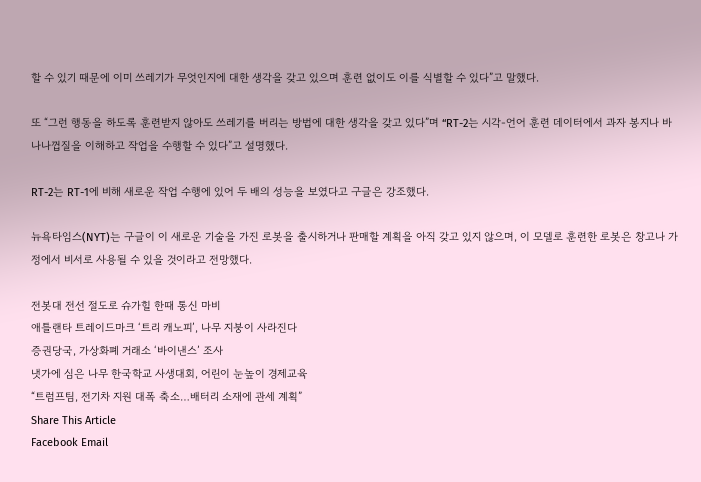할 수 있기 때문에 이미 쓰레기가 무엇인지에 대한 생각을 갖고 있으며 훈련 없이도 이를 식별할 수 있다”고 말했다.

또 “그런 행동을 하도록 훈련받지 않아도 쓰레기를 버리는 방법에 대한 생각을 갖고 있다”며 “RT-2는 시각-언어 훈련 데이터에서 과자 봉지나 바나나껍질을 이해하고 작업을 수행할 수 있다”고 설명했다.

RT-2는 RT-1에 비해 새로운 작업 수행에 있어 두 배의 성능을 보였다고 구글은 강조했다.

뉴욕타임스(NYT)는 구글이 이 새로운 기술을 가진 로봇을 출시하거나 판매할 계획을 아직 갖고 있지 않으며, 이 모델로 훈련한 로봇은 창고나 가정에서 비서로 사용될 수 있을 것이라고 전망했다.

전봇대 전선 절도로 슈가힐 한때 통신 마비
애틀랜타 트레이드마크 ‘트리 캐노피’, 나무 지붕이 사라진다
증권당국, 가상화폐 거래소 ‘바이낸스’ 조사
냇가에 심은 나무 한국학교 사생대회, 어린이 눈높이 경제교육
“트럼프팀, 전기차 지원 대폭 축소…배터리 소재에 관세 계획”
Share This Article
Facebook Email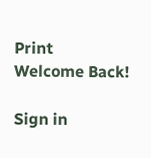Print
Welcome Back!

Sign in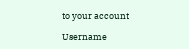to your account

Username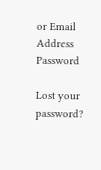or Email Address
Password

Lost your password?